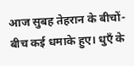आज सुबह तेहरान के बीचों-बीच कई धमाके हुए। धुएँ के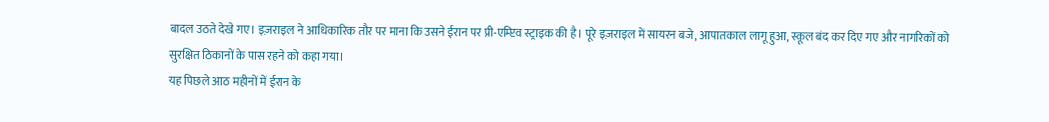बादल उठते देखे गए। इज़राइल ने आधिकारिक तौर पर माना कि उसने ईरान पर प्री-एम्प्टिव स्ट्राइक की है। पूरे इज़राइल में सायरन बजे, आपातकाल लागू हुआ, स्कूल बंद कर दिए गए और नागरिकों को सुरक्षित ठिकानों के पास रहने को कहा गया।
यह पिछले आठ महीनों में ईरान के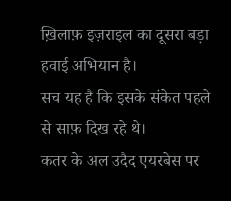ख़िलाफ़ इज़राइल का दूसरा बड़ा हवाई अभियान है।
सच यह है कि इसके संकेत पहले से साफ़ दिख रहे थे।
कतर के अल उदैद एयरबेस पर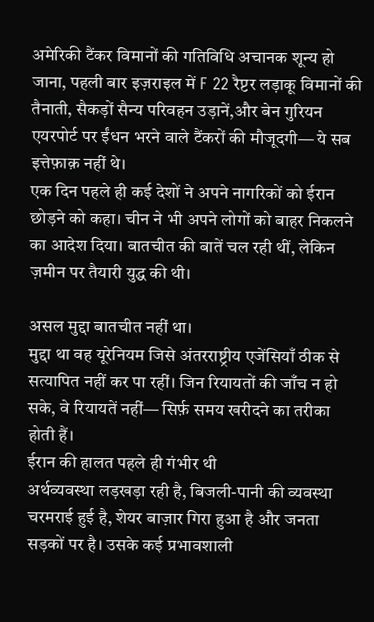अमेरिकी टैंकर विमानों की गतिविधि अचानक शून्य हो जाना, पहली बार इज़राइल में F 22 रैप्टर लड़ाकू विमानों की तैनाती, सैकड़ों सैन्य परिवहन उड़ानें,और बेन गुरियन एयरपोर्ट पर ईंधन भरने वाले टैंकरों की मौजूदगी— ये सब इत्तेफ़ाक़ नहीं थे।
एक दिन पहले ही कई देशों ने अपने नागरिकों को ईरान छोड़ने को कहा। चीन ने भी अपने लोगों को बाहर निकलने का आदेश दिया। बातचीत की बातें चल रही थीं, लेकिन ज़मीन पर तैयारी युद्ध की थी।

असल मुद्दा बातचीत नहीं था।
मुद्दा था वह यूरेनियम जिसे अंतरराष्ट्रीय एजेंसियाँ ठीक से सत्यापित नहीं कर पा रहीं। जिन रियायतों की जाँच न हो सके, वे रियायतें नहीं— सिर्फ़ समय खरीदने का तरीका होती हैं।
ईरान की हालत पहले ही गंभीर थी
अर्थव्यवस्था लड़खड़ा रही है, बिजली-पानी की व्यवस्था चरमराई हुई है, शेयर बाज़ार गिरा हुआ है और जनता सड़कों पर है। उसके कई प्रभावशाली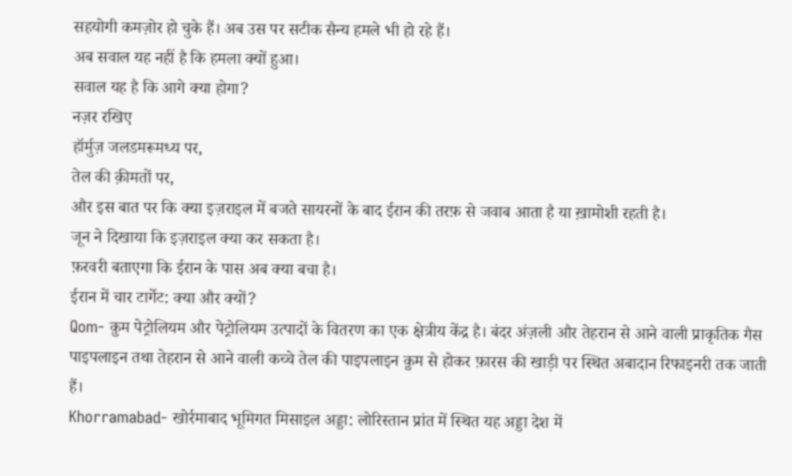सहयोगी कमज़ोर हो चुके हैं। अब उस पर सटीक सैन्य हमले भी हो रहे हैं।
अब सवाल यह नहीं है कि हमला क्यों हुआ।
सवाल यह है कि आगे क्या होगा?
नज़र रखिए
हॉर्मुज़ जलडमरूमध्य पर,
तेल की क़ीमतों पर,
और इस बात पर कि क्या इज़राइल में बजते सायरनों के बाद ईरान की तरफ़ से जवाब आता है या ख़ामोशी रहती है।
जून ने दिखाया कि इज़राइल क्या कर सकता है।
फ़रवरी बताएगा कि ईरान के पास अब क्या बचा है।
ईरान में चार टार्गेट: क्या और क्यों?
Qom- क़ुम पेट्रोलियम और पेट्रोलियम उत्पादों के वितरण का एक क्षेत्रीय केंद्र है। बंदर अंज़ली और तेहरान से आने वाली प्राकृतिक गैस पाइपलाइन तथा तेहरान से आने वाली कच्चे तेल की पाइपलाइन क़ुम से होकर फ़ारस की खाड़ी पर स्थित अबादान रिफाइनरी तक जाती हैं।
Khorramabad- खोर्रमाबाद भूमिगत मिसाइल अड्डा: लोरिस्तान प्रांत में स्थित यह अड्डा देश में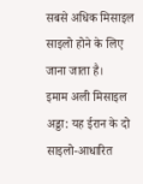सबसे अधिक मिसाइल साइलो होने के लिए जाना जाता है।
इमाम अली मिसाइल अड्डा: यह ईरान के दो साइलो-आधारित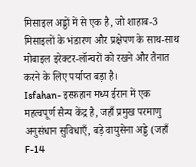मिसाइल अड्डों में से एक है, जो शाहाब-3 मिसाइलों के भंडारण और प्रक्षेपण के साथ-साथ मोबाइल इरेक्टर-लॉन्चरों को रखने और तैनात करने के लिए पर्याप्त बड़ा है।
Isfahan- इस्फ़हान मध्य ईरान में एक महत्वपूर्ण सैन्य केंद्र है, जहाँ प्रमुख परमाणु अनुसंधान सुविधाएँ, बड़े वायुसेना अड्डे (जहाँ F-14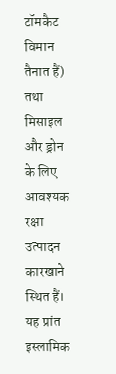टॉमकैट विमान तैनात हैं) तथा मिसाइल और ड्रोन के लिए आवश्यक रक्षा उत्पादन कारखाने स्थित हैं।
यह प्रांत इस्लामिक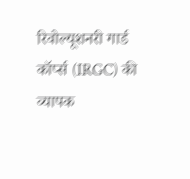रिवोल्यूशनरी गार्ड कॉर्प्स (IRGC) की व्यापक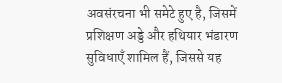अवसंरचना भी समेटे हुए है, जिसमें प्रशिक्षण अड्डे और हथियार भंडारण सुविधाएँ शामिल हैं, जिससे यह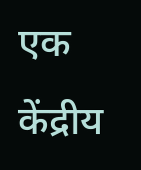एक केंद्रीय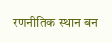रणनीतिक स्थान बन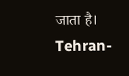जाता है।
Tehran-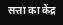सत्ता का केंद्र